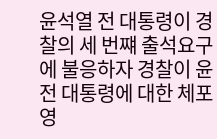윤석열 전 대통령이 경찰의 세 번쨰 출석요구에 불응하자 경찰이 윤 전 대통령에 대한 체포영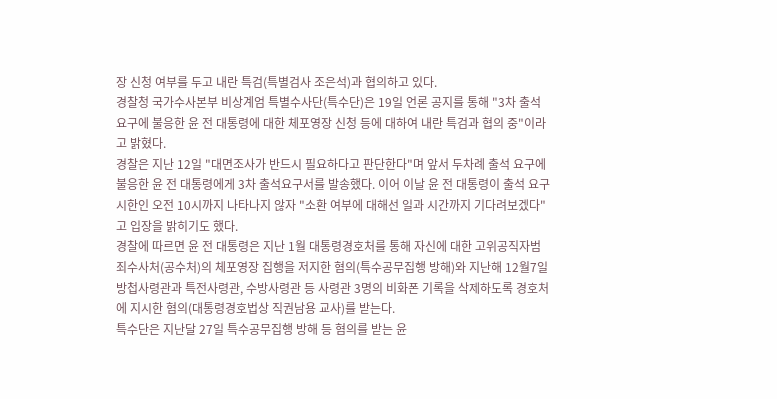장 신청 여부를 두고 내란 특검(특별검사 조은석)과 협의하고 있다.
경찰청 국가수사본부 비상계엄 특별수사단(특수단)은 19일 언론 공지를 통해 "3차 출석요구에 불응한 윤 전 대통령에 대한 체포영장 신청 등에 대하여 내란 특검과 협의 중"이라고 밝혔다.
경찰은 지난 12일 "대면조사가 반드시 필요하다고 판단한다"며 앞서 두차례 출석 요구에 불응한 윤 전 대통령에게 3차 출석요구서를 발송했다. 이어 이날 윤 전 대통령이 출석 요구 시한인 오전 10시까지 나타나지 않자 "소환 여부에 대해선 일과 시간까지 기다려보겠다"고 입장을 밝히기도 했다.
경찰에 따르면 윤 전 대통령은 지난 1월 대통령경호처를 통해 자신에 대한 고위공직자범죄수사처(공수처)의 체포영장 집행을 저지한 혐의(특수공무집행 방해)와 지난해 12월7일 방첩사령관과 특전사령관, 수방사령관 등 사령관 3명의 비화폰 기록을 삭제하도록 경호처에 지시한 혐의(대통령경호법상 직권남용 교사)를 받는다.
특수단은 지난달 27일 특수공무집행 방해 등 혐의를 받는 윤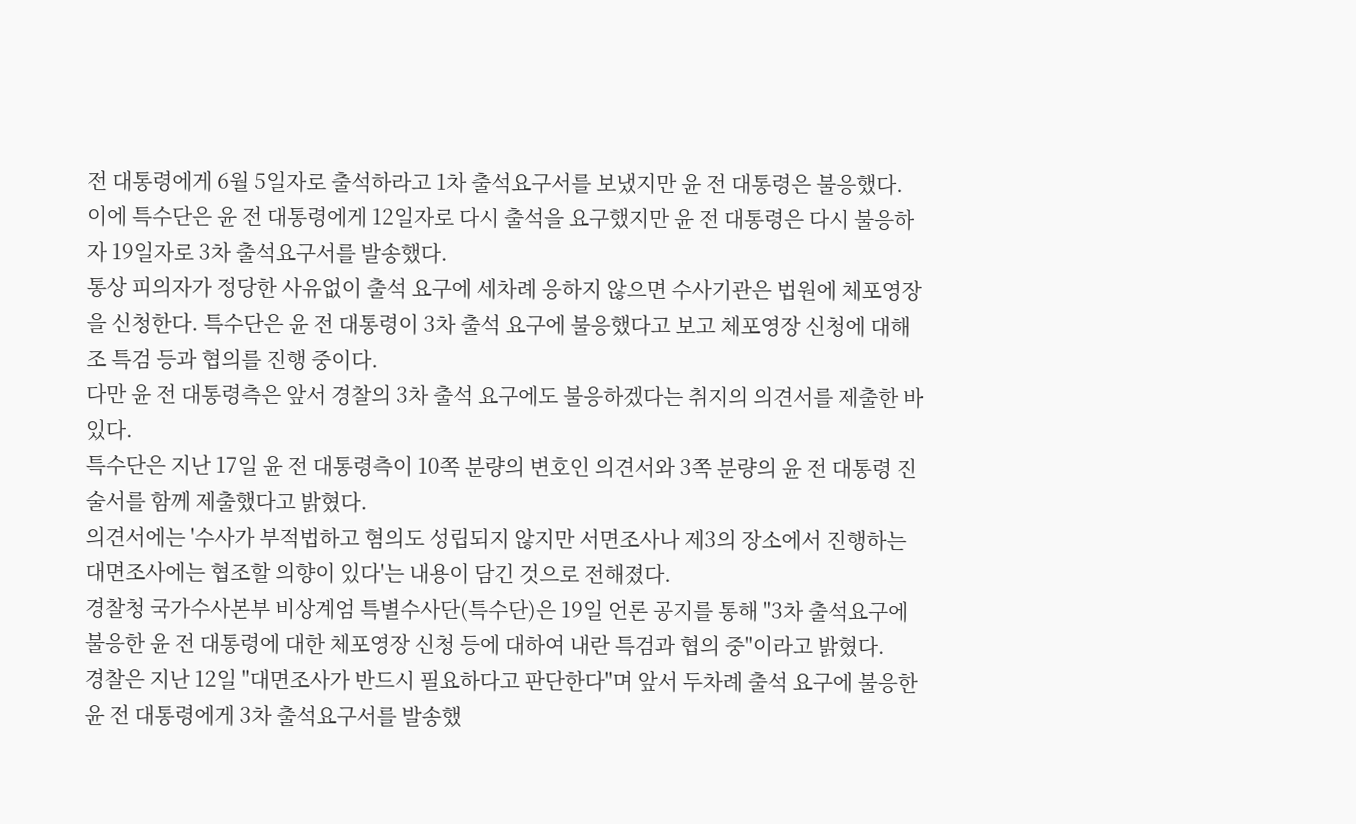전 대통령에게 6월 5일자로 출석하라고 1차 출석요구서를 보냈지만 윤 전 대통령은 불응했다. 이에 특수단은 윤 전 대통령에게 12일자로 다시 출석을 요구했지만 윤 전 대통령은 다시 불응하자 19일자로 3차 출석요구서를 발송했다.
통상 피의자가 정당한 사유없이 출석 요구에 세차례 응하지 않으면 수사기관은 법원에 체포영장을 신청한다. 특수단은 윤 전 대통령이 3차 출석 요구에 불응했다고 보고 체포영장 신청에 대해 조 특검 등과 협의를 진행 중이다.
다만 윤 전 대통령측은 앞서 경찰의 3차 출석 요구에도 불응하겠다는 취지의 의견서를 제출한 바 있다.
특수단은 지난 17일 윤 전 대통령측이 10쪽 분량의 변호인 의견서와 3쪽 분량의 윤 전 대통령 진술서를 함께 제출했다고 밝혔다.
의견서에는 '수사가 부적법하고 혐의도 성립되지 않지만 서면조사나 제3의 장소에서 진행하는 대면조사에는 협조할 의향이 있다'는 내용이 담긴 것으로 전해졌다.
경찰청 국가수사본부 비상계엄 특별수사단(특수단)은 19일 언론 공지를 통해 "3차 출석요구에 불응한 윤 전 대통령에 대한 체포영장 신청 등에 대하여 내란 특검과 협의 중"이라고 밝혔다.
경찰은 지난 12일 "대면조사가 반드시 필요하다고 판단한다"며 앞서 두차례 출석 요구에 불응한 윤 전 대통령에게 3차 출석요구서를 발송했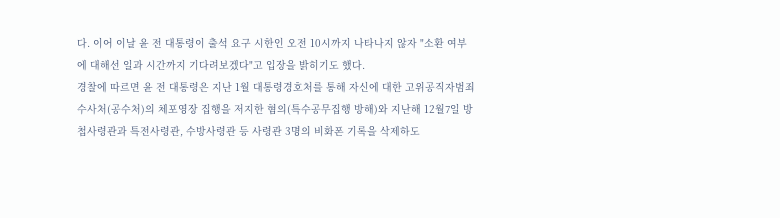다. 이어 이날 윤 전 대통령이 출석 요구 시한인 오전 10시까지 나타나지 않자 "소환 여부에 대해선 일과 시간까지 기다려보겠다"고 입장을 밝히기도 했다.
경찰에 따르면 윤 전 대통령은 지난 1월 대통령경호처를 통해 자신에 대한 고위공직자범죄수사처(공수처)의 체포영장 집행을 저지한 혐의(특수공무집행 방해)와 지난해 12월7일 방첩사령관과 특전사령관, 수방사령관 등 사령관 3명의 비화폰 기록을 삭제하도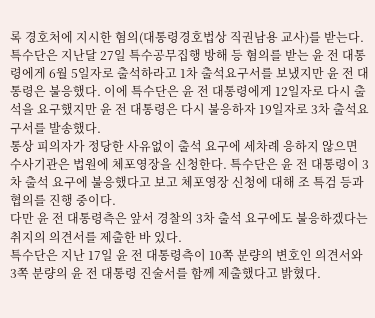록 경호처에 지시한 혐의(대통령경호법상 직권남용 교사)를 받는다.
특수단은 지난달 27일 특수공무집행 방해 등 혐의를 받는 윤 전 대통령에게 6월 5일자로 출석하라고 1차 출석요구서를 보냈지만 윤 전 대통령은 불응했다. 이에 특수단은 윤 전 대통령에게 12일자로 다시 출석을 요구했지만 윤 전 대통령은 다시 불응하자 19일자로 3차 출석요구서를 발송했다.
통상 피의자가 정당한 사유없이 출석 요구에 세차례 응하지 않으면 수사기관은 법원에 체포영장을 신청한다. 특수단은 윤 전 대통령이 3차 출석 요구에 불응했다고 보고 체포영장 신청에 대해 조 특검 등과 협의를 진행 중이다.
다만 윤 전 대통령측은 앞서 경찰의 3차 출석 요구에도 불응하겠다는 취지의 의견서를 제출한 바 있다.
특수단은 지난 17일 윤 전 대통령측이 10쪽 분량의 변호인 의견서와 3쪽 분량의 윤 전 대통령 진술서를 함께 제출했다고 밝혔다.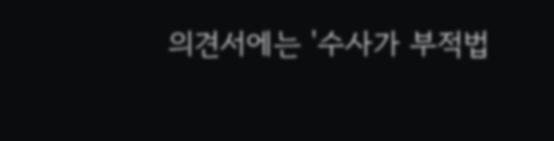의견서에는 '수사가 부적법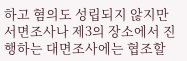하고 혐의도 성립되지 않지만 서면조사나 제3의 장소에서 진행하는 대면조사에는 협조할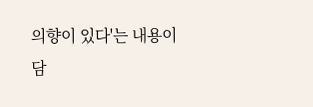의향이 있다'는 내용이 담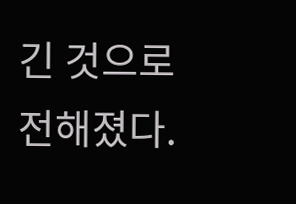긴 것으로 전해졌다.